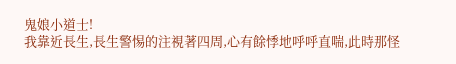鬼娘小道士!
我靠近長生,長生警惕的注視著四周,心有餘悸地呼呼直喘,此時那怪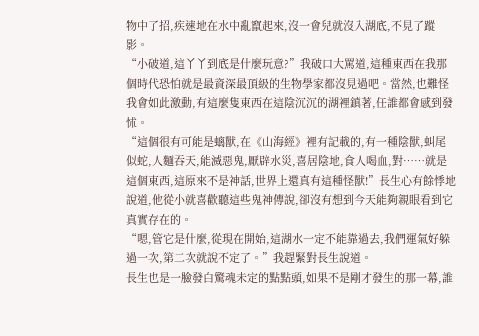物中了招,疾速地在水中亂竄起來,沒一會兒就沒入湖底,不見了蹤影。
“小破道,這丫丫到底是什麼玩意?”我破口大罵道,這種東西在我那個時代恐怕就是最資深最頂級的生物學家都沒見過吧。當然,也難怪我會如此激動,有這麼隻東西在這陰沉沉的湖裡鎮著,任誰都會感到發怵。
“這個很有可能是螭獸,在《山海經》裡有記載的,有一種陰獸,虯尾似蛇,人麵吞天,能滅惡鬼,厭辟水災,喜居陰地,食人喝血,對……就是這個東西,這原來不是神話,世界上還真有這種怪獸!”長生心有餘悸地說道,他從小就喜歡聽這些鬼神傳說,卻沒有想到今天能夠親眼看到它真實存在的。
“嗯,管它是什麼,從現在開始,這湖水一定不能靠過去,我們運氣好躲過一次,第二次就說不定了。”我趕緊對長生說道。
長生也是一臉發白驚魂未定的點點頭,如果不是剛才發生的那一幕,誰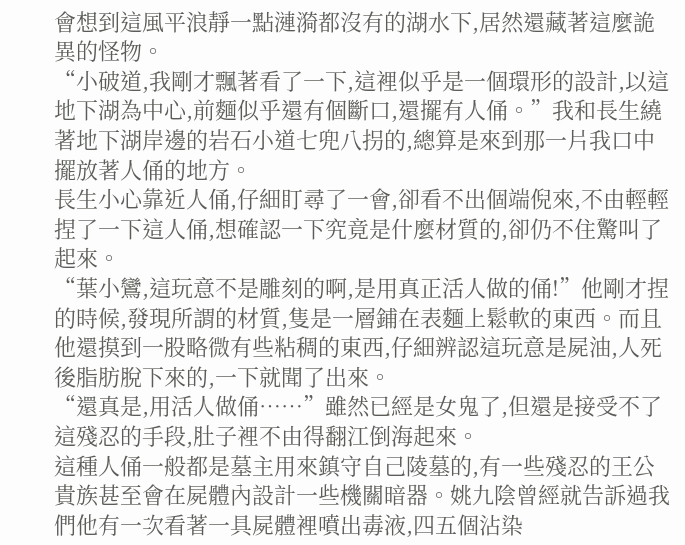會想到這風平浪靜一點漣漪都沒有的湖水下,居然還藏著這麼詭異的怪物。
“小破道,我剛才飄著看了一下,這裡似乎是一個環形的設計,以這地下湖為中心,前麵似乎還有個斷口,還擺有人俑。”我和長生繞著地下湖岸邊的岩石小道七兜八拐的,總算是來到那一片我口中擺放著人俑的地方。
長生小心靠近人俑,仔細盯尋了一會,卻看不出個端倪來,不由輕輕捏了一下這人俑,想確認一下究竟是什麼材質的,卻仍不住驚叫了起來。
“葉小鸞,這玩意不是雕刻的啊,是用真正活人做的俑!”他剛才捏的時候,發現所謂的材質,隻是一層鋪在表麵上鬆軟的東西。而且他還摸到一股略微有些粘稠的東西,仔細辨認這玩意是屍油,人死後脂肪脫下來的,一下就聞了出來。
“還真是,用活人做俑……”雖然已經是女鬼了,但還是接受不了這殘忍的手段,肚子裡不由得翻江倒海起來。
這種人俑一般都是墓主用來鎮守自己陵墓的,有一些殘忍的王公貴族甚至會在屍體內設計一些機關暗器。姚九陰曾經就告訴過我們他有一次看著一具屍體裡噴出毒液,四五個沾染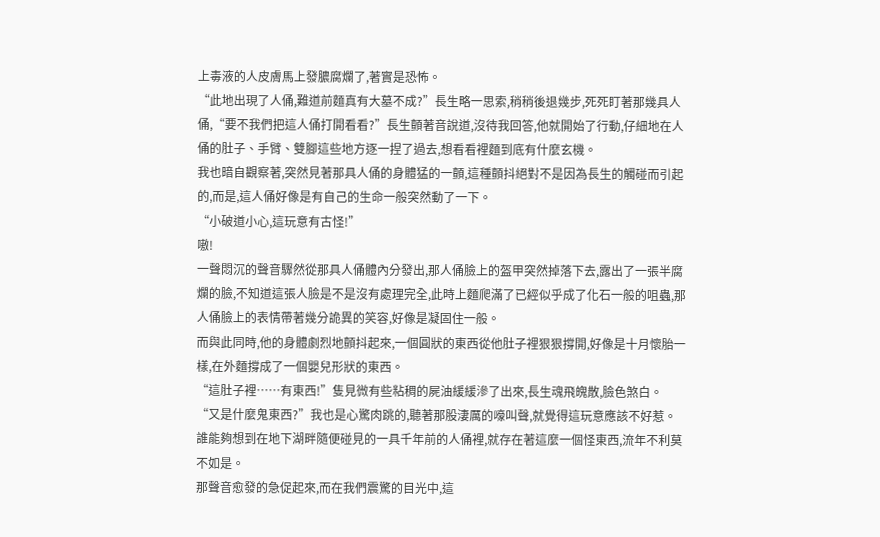上毒液的人皮膚馬上發膿腐爛了,著實是恐怖。
“此地出現了人俑,難道前麵真有大墓不成?”長生略一思索,稍稍後退幾步,死死盯著那幾具人俑,“要不我們把這人俑打開看看?”長生顫著音說道,沒待我回答,他就開始了行動,仔細地在人俑的肚子、手臂、雙腳這些地方逐一捏了過去,想看看裡麵到底有什麼玄機。
我也暗自觀察著,突然見著那具人俑的身體猛的一顫,這種顫抖絕對不是因為長生的觸碰而引起的,而是,這人俑好像是有自己的生命一般突然動了一下。
“小破道小心,這玩意有古怪!”
嗷!
一聲悶沉的聲音驟然從那具人俑體內分發出,那人俑臉上的盔甲突然掉落下去,露出了一張半腐爛的臉,不知道這張人臉是不是沒有處理完全,此時上麵爬滿了已經似乎成了化石一般的咀蟲,那人俑臉上的表情帶著幾分詭異的笑容,好像是凝固住一般。
而與此同時,他的身體劇烈地顫抖起來,一個圓狀的東西從他肚子裡狠狠撐開,好像是十月懷胎一樣,在外麵撐成了一個嬰兒形狀的東西。
“這肚子裡……有東西!”隻見微有些粘稠的屍油緩緩滲了出來,長生魂飛魄散,臉色煞白。
“又是什麼鬼東西?”我也是心驚肉跳的,聽著那股淒厲的嚎叫聲,就覺得這玩意應該不好惹。誰能夠想到在地下湖畔隨便碰見的一具千年前的人俑裡,就存在著這麼一個怪東西,流年不利莫不如是。
那聲音愈發的急促起來,而在我們震驚的目光中,這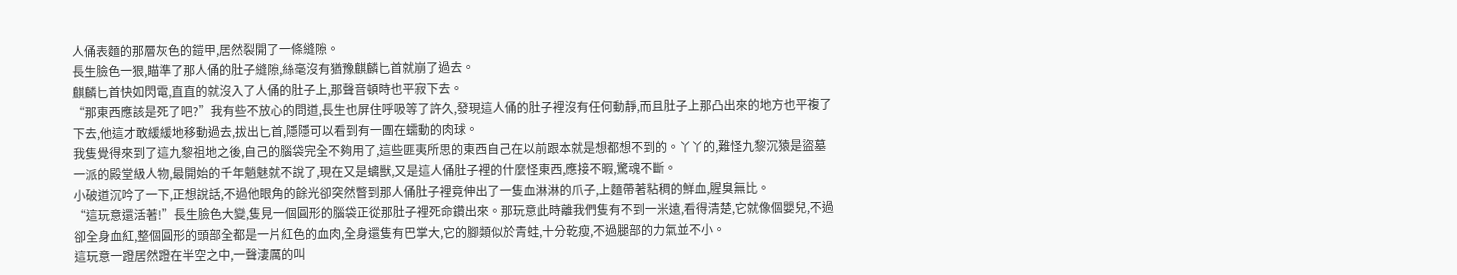人俑表麵的那層灰色的鎧甲,居然裂開了一條縫隙。
長生臉色一狠,瞄準了那人俑的肚子縫隙,絲毫沒有猶豫麒麟匕首就崩了過去。
麒麟匕首快如閃電,直直的就沒入了人俑的肚子上,那聲音頓時也平寂下去。
“那東西應該是死了吧?”我有些不放心的問道,長生也屏住呼吸等了許久,發現這人俑的肚子裡沒有任何動靜,而且肚子上那凸出來的地方也平複了下去,他這才敢緩緩地移動過去,拔出匕首,隱隱可以看到有一團在蠕動的肉球。
我隻覺得來到了這九黎祖地之後,自己的腦袋完全不夠用了,這些匪夷所思的東西自己在以前跟本就是想都想不到的。丫丫的,難怪九黎沉猿是盜墓一派的殿堂級人物,最開始的千年魈魅就不說了,現在又是螭獸,又是這人俑肚子裡的什麼怪東西,應接不暇,驚魂不斷。
小破道沉吟了一下,正想說話,不過他眼角的餘光卻突然瞥到那人俑肚子裡竟伸出了一隻血淋淋的爪子,上麵帶著粘稠的鮮血,腥臭無比。
“這玩意還活著!”長生臉色大變,隻見一個圓形的腦袋正從那肚子裡死命鑽出來。那玩意此時離我們隻有不到一米遠,看得清楚,它就像個嬰兒,不過卻全身血紅,整個圓形的頭部全都是一片紅色的血肉,全身還隻有巴掌大,它的腳類似於青蛙,十分乾瘦,不過腿部的力氣並不小。
這玩意一蹬居然蹬在半空之中,一聲淒厲的叫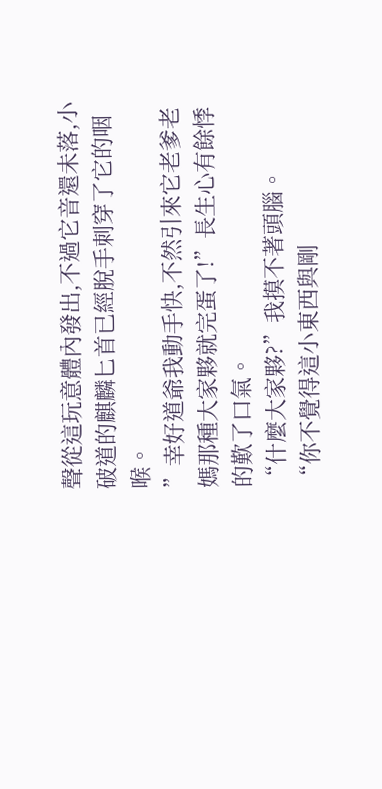聲從這玩意體內發出,不過它音還未落,小破道的麒麟匕首已經脫手刺穿了它的咽喉。
”幸好道爺我動手快,不然引來它老爹老媽那種大家夥就完蛋了!”長生心有餘悸的歎了口氣。
“什麼大家夥?”我摸不著頭腦。
“你不覺得這小東西與剛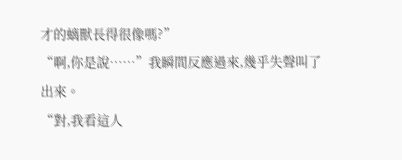才的螭獸長得很像嗎?”
“啊,你是說……”我瞬間反應過來,幾乎失聲叫了出來。
“對,我看這人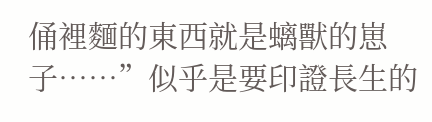俑裡麵的東西就是螭獸的崽子……”似乎是要印證長生的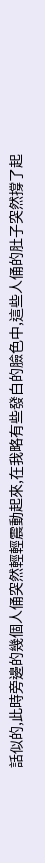話似的,此時旁邊的幾個人俑突然輕輕震動起來,在我略有些發白的臉色中,這些人俑的肚子突然撐了起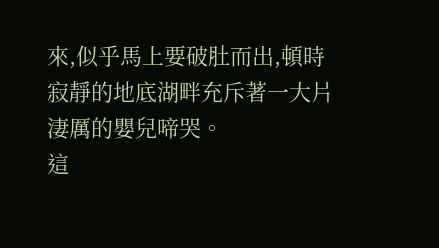來,似乎馬上要破肚而出,頓時寂靜的地底湖畔充斥著一大片淒厲的嬰兒啼哭。
這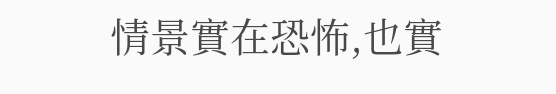情景實在恐怖,也實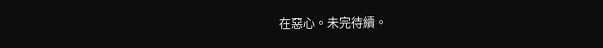在惡心。未完待續。